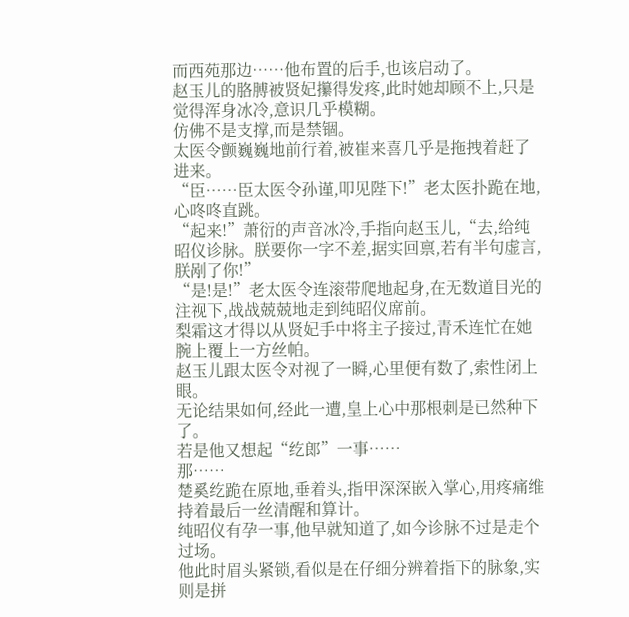而西苑那边……他布置的后手,也该启动了。
赵玉儿的胳膊被贤妃攥得发疼,此时她却顾不上,只是觉得浑身冰冷,意识几乎模糊。
仿佛不是支撑,而是禁锢。
太医令颤巍巍地前行着,被崔来喜几乎是拖拽着赶了进来。
“臣……臣太医令孙谨,叩见陛下!”老太医扑跪在地,心咚咚直跳。
“起来!”萧衍的声音冰冷,手指向赵玉儿,“去,给纯昭仪诊脉。朕要你一字不差,据实回禀,若有半句虚言,朕剐了你!”
“是!是!”老太医令连滚带爬地起身,在无数道目光的注视下,战战兢兢地走到纯昭仪席前。
梨霜这才得以从贤妃手中将主子接过,青禾连忙在她腕上覆上一方丝帕。
赵玉儿跟太医令对视了一瞬,心里便有数了,索性闭上眼。
无论结果如何,经此一遭,皇上心中那根刺是已然种下了。
若是他又想起“纥郎”一事……
那……
楚奚纥跪在原地,垂着头,指甲深深嵌入掌心,用疼痛维持着最后一丝清醒和算计。
纯昭仪有孕一事,他早就知道了,如今诊脉不过是走个过场。
他此时眉头紧锁,看似是在仔细分辨着指下的脉象,实则是拼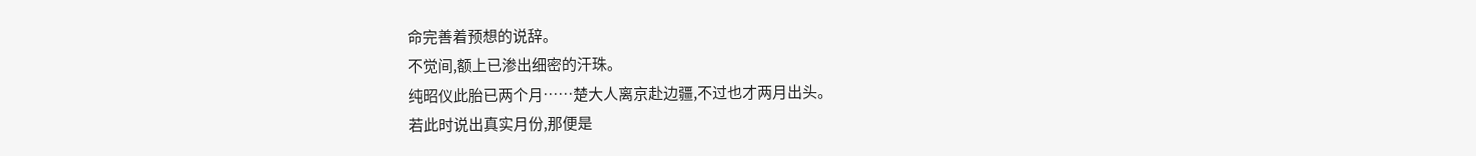命完善着预想的说辞。
不觉间,额上已渗出细密的汗珠。
纯昭仪此胎已两个月……楚大人离京赴边疆,不过也才两月出头。
若此时说出真实月份,那便是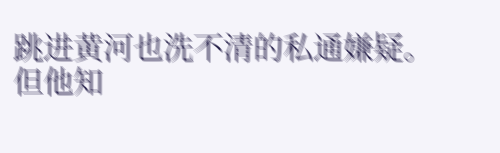跳进黄河也洗不清的私通嫌疑。
但他知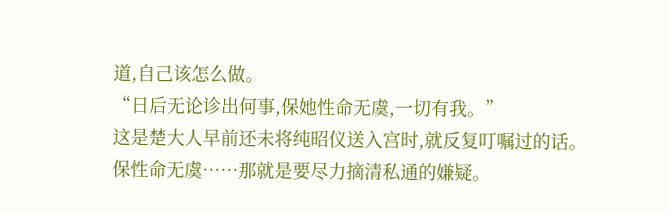道,自己该怎么做。
“日后无论诊出何事,保她性命无虞,一切有我。”
这是楚大人早前还未将纯昭仪送入宫时,就反复叮嘱过的话。
保性命无虞……那就是要尽力摘清私通的嫌疑。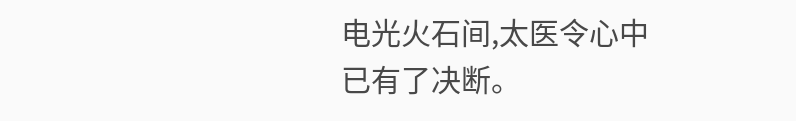电光火石间,太医令心中已有了决断。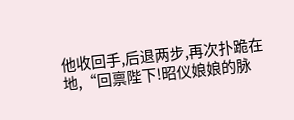他收回手,后退两步,再次扑跪在地,“回禀陛下!昭仪娘娘的脉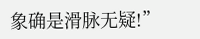象确是滑脉无疑!”